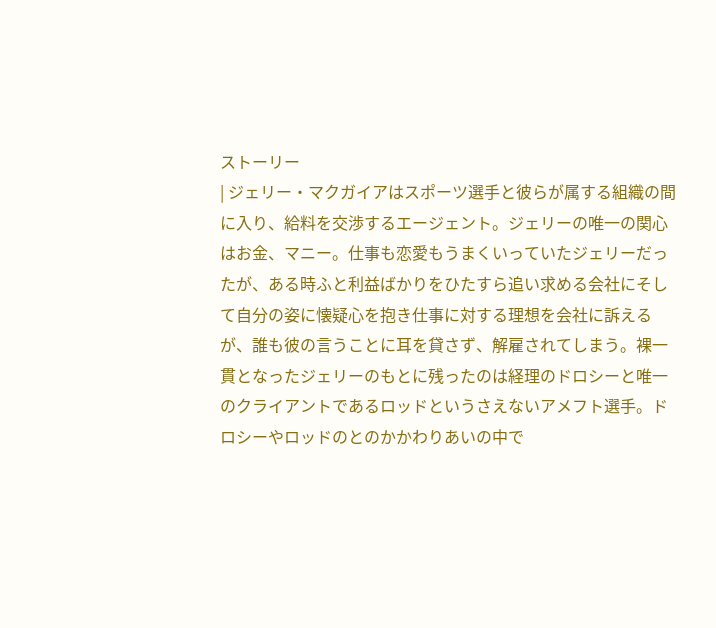ストーリー
| ジェリー・マクガイアはスポーツ選手と彼らが属する組織の間に入り、給料を交渉するエージェント。ジェリーの唯一の関心はお金、マニー。仕事も恋愛もうまくいっていたジェリーだったが、ある時ふと利益ばかりをひたすら追い求める会社にそして自分の姿に懐疑心を抱き仕事に対する理想を会社に訴えるが、誰も彼の言うことに耳を貸さず、解雇されてしまう。裸一貫となったジェリーのもとに残ったのは経理のドロシーと唯一のクライアントであるロッドというさえないアメフト選手。ドロシーやロッドのとのかかわりあいの中で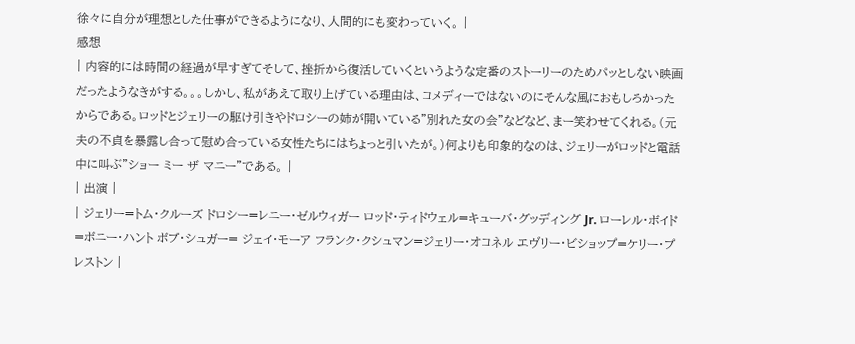徐々に自分が理想とした仕事ができるようになり、人間的にも変わっていく。 |
感想
| 内容的には時間の経過が早すぎてそして、挫折から復活していくというような定番のストーリーのためパッとしない映画だったようなきがする。。。しかし、私があえて取り上げている理由は、コメディーではないのにそんな風におもしろかったからである。ロッドとジェリーの駆け引きやドロシーの姉が開いている”別れた女の会”などなど、まー笑わせてくれる。(元夫の不貞を暴露し合って慰め合っている女性たちにはちょっと引いたが。)何よりも印象的なのは、ジェリーがロッドと電話中に叫ぶ”ショー ミー ザ マニー”である。 |
| 出演 |
| ジェリー=トム・クルーズ ドロシー=レニー・ゼルウィガー ロッド・ティドウェル=キューバ・グッディング Jr. ローレル・ボイド=ボニー・ハント ボブ・シュガー= ジェイ・モーア フランク・クシュマン=ジェリー・オコネル エヴリー・ビショップ=ケリー・プレストン |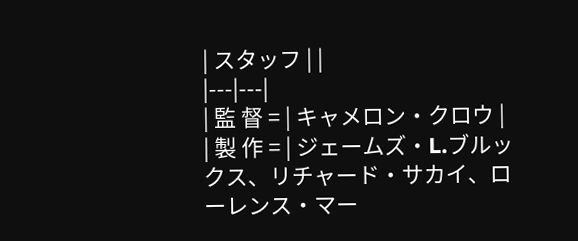| スタッフ | |
|---|---|
| 監 督 = | キャメロン・クロウ |
| 製 作 = | ジェームズ・L.ブルックス、リチャード・サカイ、ローレンス・マー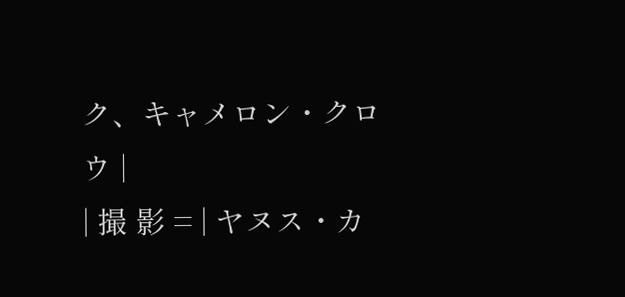ク、キャメロン・クロウ |
| 撮 影 = | ヤヌス・カ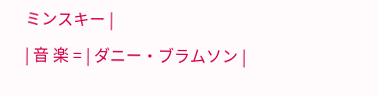ミンスキー |
| 音 楽 = | ダニー・ブラムソン |